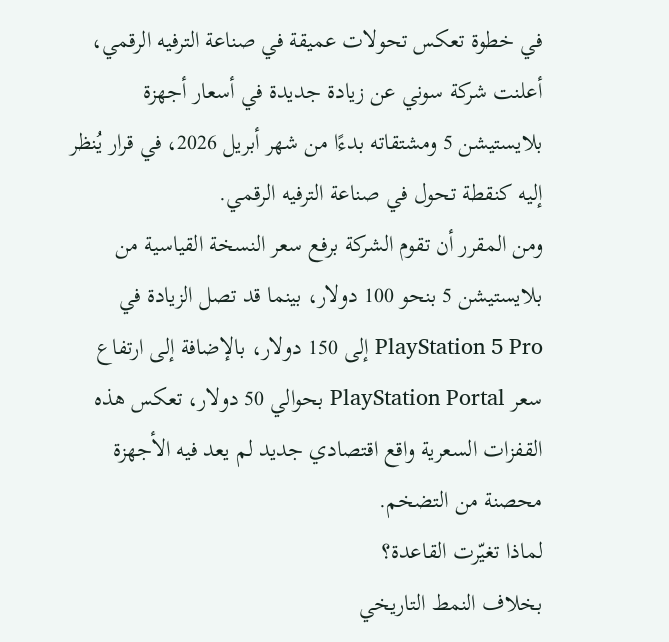في خطوة تعكس تحولات عميقة في صناعة الترفيه الرقمي، أعلنت شركة سوني عن زيادة جديدة في أسعار أجهزة بلايستيشن 5 ومشتقاته بدءًا من شهر أبريل 2026، في قرار يُنظر إليه كنقطة تحول في صناعة الترفيه الرقمي.
ومن المقرر أن تقوم الشركة برفع سعر النسخة القياسية من بلايستيشن 5 بنحو 100 دولار، بينما قد تصل الزيادة في PlayStation 5 Pro إلى 150 دولار، بالإضافة إلى ارتفاع سعر PlayStation Portal بحوالي 50 دولار، تعكس هذه القفزات السعرية واقع اقتصادي جديد لم يعد فيه الأجهزة محصنة من التضخم.
لماذا تغيّرت القاعدة؟
بخلاف النمط التاريخي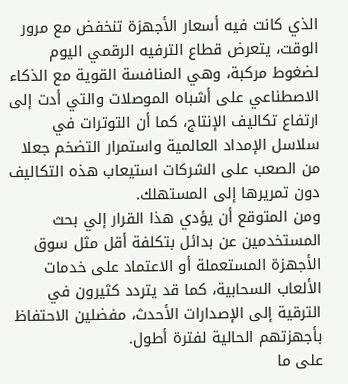الذي كانت فيه أسعار الأجهزة تنخفض مع مرور الوقت، يتعرض قطاع الترفيه الرقمي اليوم لضغوط مركبة، وهي المنافسة القوية مع الذكاء الاصطناعي على أشباه الموصلات والتي أدت إلى ارتفاع تكاليف الإنتاج، كما أن التوترات في سلاسل الإمداد العالمية واستمرار التضخم جعلا من الصعب على الشركات استيعاب هذه التكاليف دون تمريرها إلى المستهلك.
ومن المتوقع أن يؤدي هذا القرار إلي بحث المستخدمين عن بدائل بتكلفة أقل مثل سوق الأجهزة المستعملة أو الاعتماد على خدمات الألعاب السحابية، كما قد يتردد كثيرون في الترقية إلى الإصدارات الأحدث، مفضلين الاحتفاظ بأجهزتهم الحالية لفترة أطول.
على ما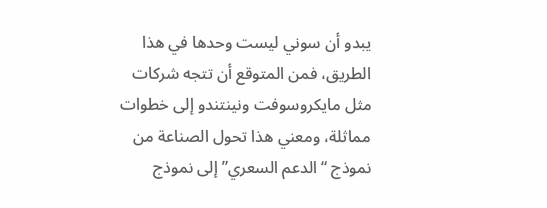يبدو أن سوني ليست وحدها في هذا الطريق، فمن المتوقع أن تتجه شركات مثل مايكروسوفت ونينتندو إلى خطوات مماثلة، ومعني هذا تحول الصناعة من نموذج “الدعم السعري” إلى نموذج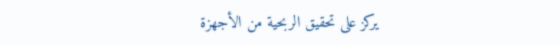يركز على تحقيق الربحية من الأجهزة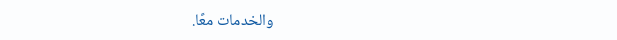والخدمات معًا.